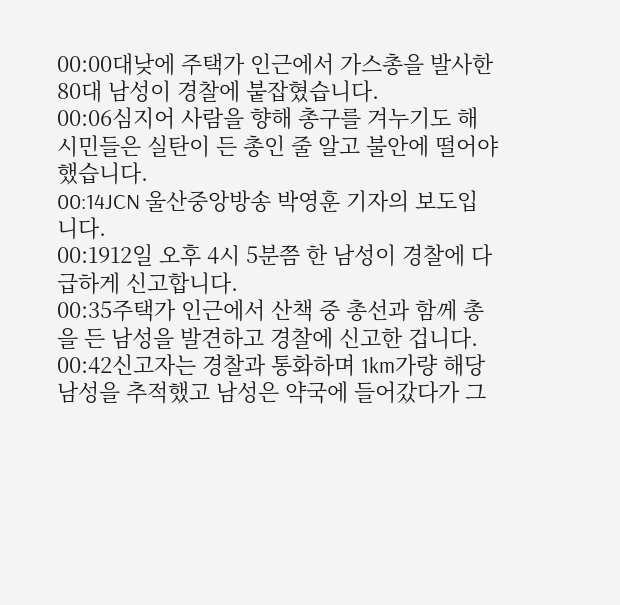00:00대낮에 주택가 인근에서 가스총을 발사한 80대 남성이 경찰에 붙잡혔습니다.
00:06심지어 사람을 향해 총구를 겨누기도 해 시민들은 실탄이 든 총인 줄 알고 불안에 떨어야 했습니다.
00:14JCN 울산중앙방송 박영훈 기자의 보도입니다.
00:1912일 오후 4시 5분쯤 한 남성이 경찰에 다급하게 신고합니다.
00:35주택가 인근에서 산책 중 총선과 함께 총을 든 남성을 발견하고 경찰에 신고한 겁니다.
00:42신고자는 경찰과 통화하며 1km가량 해당 남성을 추적했고 남성은 약국에 들어갔다가 그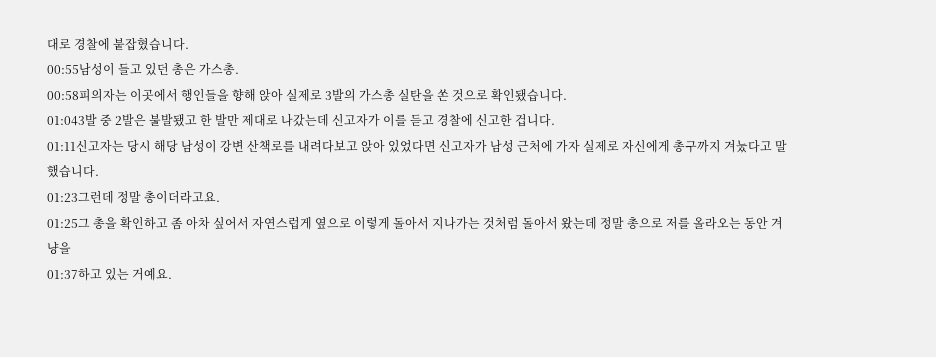대로 경찰에 붙잡혔습니다.
00:55남성이 들고 있던 총은 가스총.
00:58피의자는 이곳에서 행인들을 향해 앉아 실제로 3발의 가스총 실탄을 쏜 것으로 확인됐습니다.
01:043발 중 2발은 불발됐고 한 발만 제대로 나갔는데 신고자가 이를 듣고 경찰에 신고한 겁니다.
01:11신고자는 당시 해당 남성이 강변 산책로를 내려다보고 앉아 있었다면 신고자가 남성 근처에 가자 실제로 자신에게 총구까지 겨눘다고 말했습니다.
01:23그런데 정말 총이더라고요.
01:25그 총을 확인하고 좀 아차 싶어서 자연스럽게 옆으로 이렇게 돌아서 지나가는 것처럼 돌아서 왔는데 정말 총으로 저를 올라오는 동안 겨냥을
01:37하고 있는 거예요.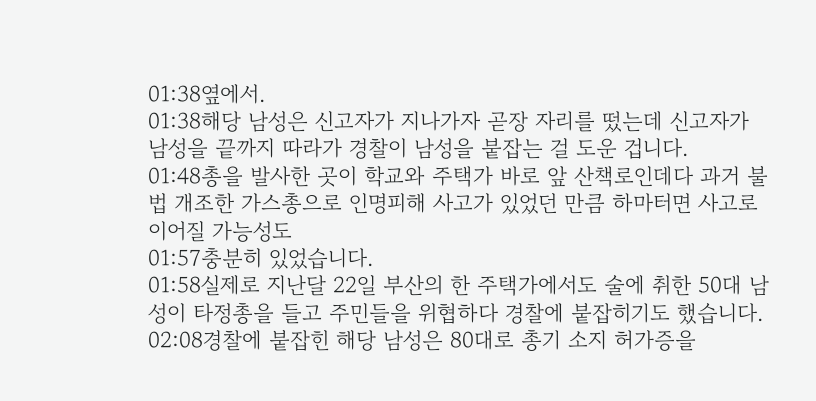01:38옆에서.
01:38해당 남성은 신고자가 지나가자 곧장 자리를 떴는데 신고자가 남성을 끝까지 따라가 경찰이 남성을 붙잡는 걸 도운 겁니다.
01:48총을 발사한 곳이 학교와 주택가 바로 앞 산책로인데다 과거 불법 개조한 가스총으로 인명피해 사고가 있었던 만큼 하마터면 사고로 이어질 가능성도
01:57충분히 있었습니다.
01:58실제로 지난달 22일 부산의 한 주택가에서도 술에 취한 50대 남성이 타정총을 들고 주민들을 위협하다 경찰에 붙잡히기도 했습니다.
02:08경찰에 붙잡힌 해당 남성은 80대로 총기 소지 허가증을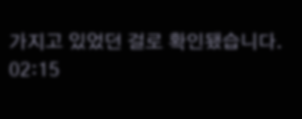가지고 있었던 걸로 확인됐습니다.
02:15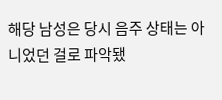해당 남성은 당시 음주 상태는 아니었던 걸로 파악됐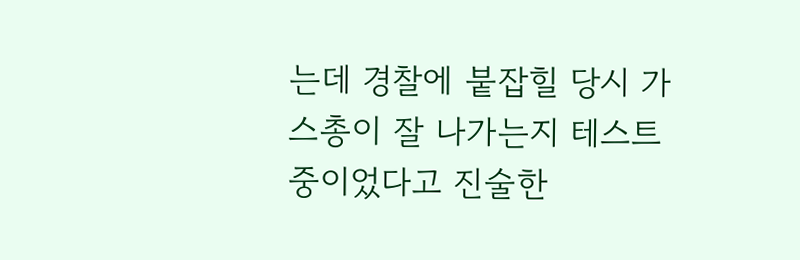는데 경찰에 붙잡힐 당시 가스총이 잘 나가는지 테스트 중이었다고 진술한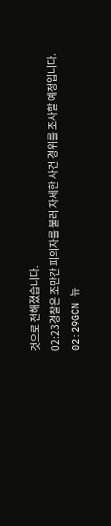것으로 전해졌습니다.
02:23경찰은 조만간 피의자를 불러 자세한 사건 경위를 조사할 예정입니다.
02:29GCN 뉴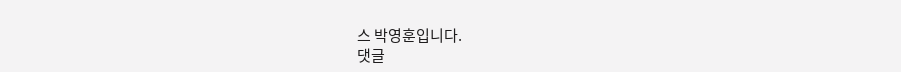스 박영훈입니다.
댓글